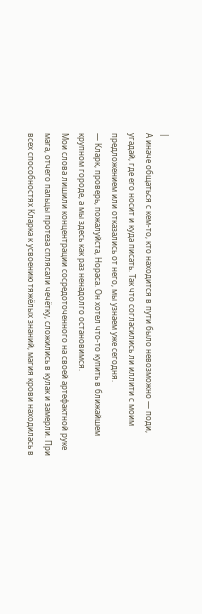|
А иначе общаться с кем-то, кто находится в пути было невозможно — поди, угадай, где его носит и куда писать. Так что согласились ли иллити с моим предложением или отказались от него, мы узнаем уже сегодня.
— Кларк, проверь, пожалуйста, Нораса. Он хотел что-то купить в ближайшем крупном городе, а мы здесь как раз ненадолго остановимся.
Мои слова лишили концентрации сосредоточенного на своей артефактной руке мага, отчего пальцы протеза сплясали чечётку, сложились в кулак и замерли. При всех способностях Кларка к усвоению тяжёлых знаний, магия крови находилась в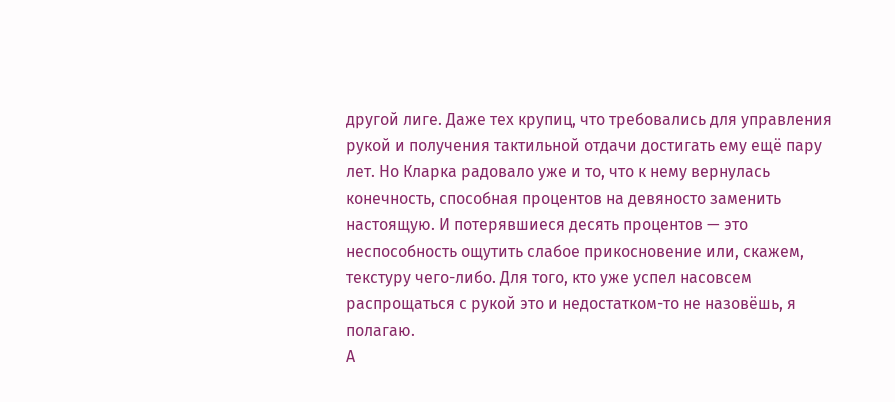другой лиге. Даже тех крупиц, что требовались для управления рукой и получения тактильной отдачи достигать ему ещё пару лет. Но Кларка радовало уже и то, что к нему вернулась конечность, способная процентов на девяносто заменить настоящую. И потерявшиеся десять процентов — это неспособность ощутить слабое прикосновение или, скажем, текстуру чего-либо. Для того, кто уже успел насовсем распрощаться с рукой это и недостатком-то не назовёшь, я полагаю.
А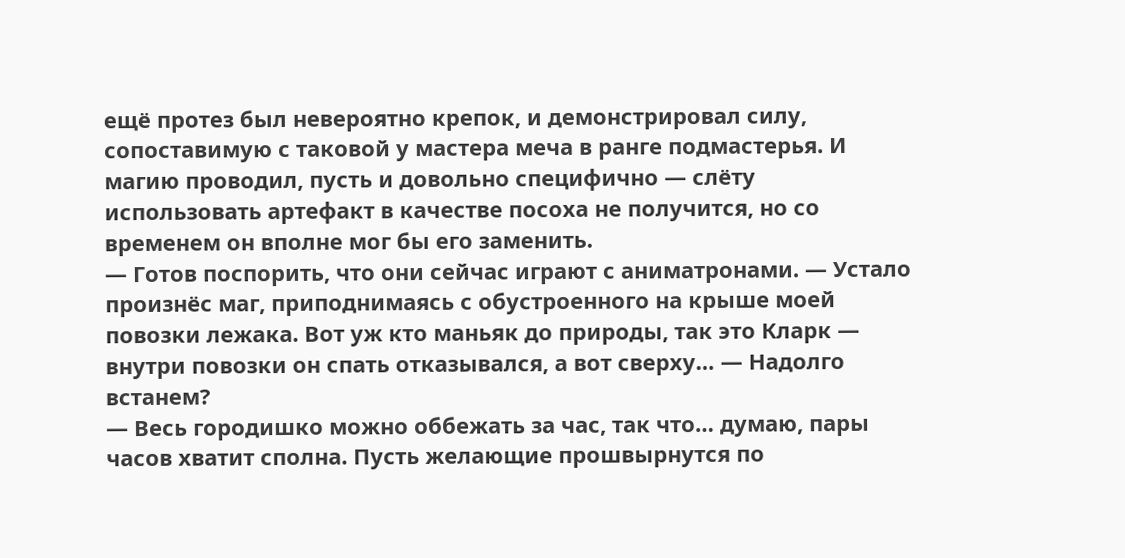ещё протез был невероятно крепок, и демонстрировал силу, сопоставимую с таковой у мастера меча в ранге подмастерья. И магию проводил, пусть и довольно специфично — слёту использовать артефакт в качестве посоха не получится, но со временем он вполне мог бы его заменить.
— Готов поспорить, что они сейчас играют с аниматронами. — Устало произнёс маг, приподнимаясь с обустроенного на крыше моей повозки лежака. Вот уж кто маньяк до природы, так это Кларк — внутри повозки он спать отказывался, а вот сверху… — Надолго встанем?
— Весь городишко можно оббежать за час, так что… думаю, пары часов хватит сполна. Пусть желающие прошвырнутся по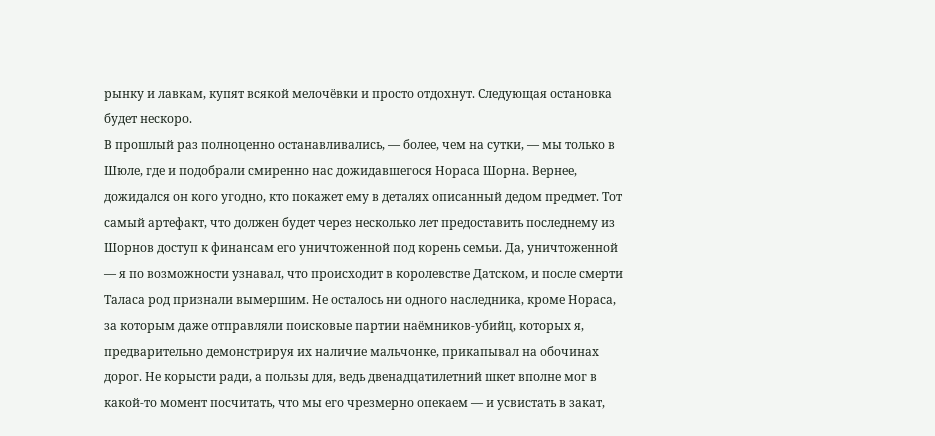рынку и лавкам, купят всякой мелочёвки и просто отдохнут. Следующая остановка будет нескоро.
В прошлый раз полноценно останавливались, — более, чем на сутки, — мы только в Шюле, где и подобрали смиренно нас дожидавшегося Нораса Шорна. Вернее, дожидался он кого угодно, кто покажет ему в деталях описанный дедом предмет. Тот самый артефакт, что должен будет через несколько лет предоставить последнему из Шорнов доступ к финансам его уничтоженной под корень семьи. Да, уничтоженной — я по возможности узнавал, что происходит в королевстве Датском, и после смерти Таласа род признали вымершим. Не осталось ни одного наследника, кроме Нораса, за которым даже отправляли поисковые партии наёмников-убийц, которых я, предварительно демонстрируя их наличие мальчонке, прикапывал на обочинах дорог. Не корысти ради, а пользы для, ведь двенадцатилетний шкет вполне мог в какой-то момент посчитать, что мы его чрезмерно опекаем — и усвистать в закат,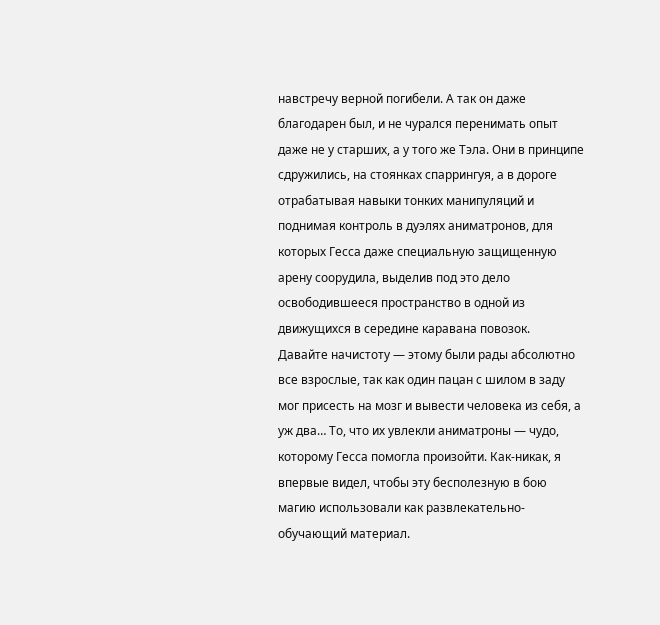навстречу верной погибели. А так он даже благодарен был, и не чурался перенимать опыт даже не у старших, а у того же Тэла. Они в принципе сдружились, на стоянках спаррингуя, а в дороге отрабатывая навыки тонких манипуляций и поднимая контроль в дуэлях аниматронов, для которых Гесса даже специальную защищенную арену соорудила, выделив под это дело освободившееся пространство в одной из движущихся в середине каравана повозок.
Давайте начистоту — этому были рады абсолютно все взрослые, так как один пацан с шилом в заду мог присесть на мозг и вывести человека из себя, а уж два… То, что их увлекли аниматроны — чудо, которому Гесса помогла произойти. Как-никак, я впервые видел, чтобы эту бесполезную в бою магию использовали как развлекательно-обучающий материал.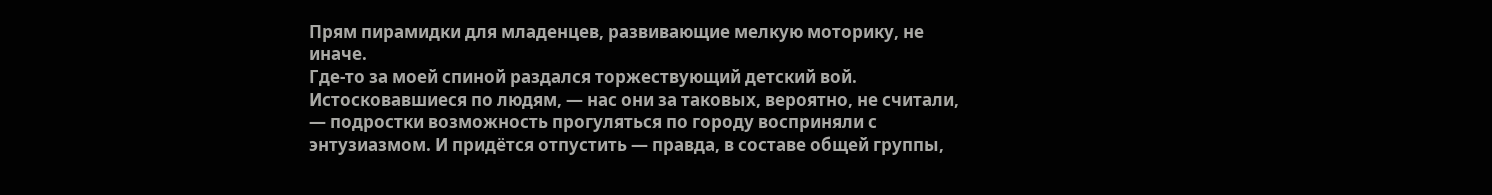Прям пирамидки для младенцев, развивающие мелкую моторику, не иначе.
Где-то за моей спиной раздался торжествующий детский вой. Истосковавшиеся по людям, — нас они за таковых, вероятно, не считали, — подростки возможность прогуляться по городу восприняли с энтузиазмом. И придётся отпустить — правда, в составе общей группы,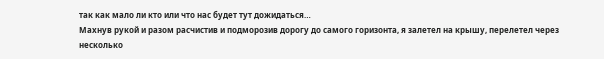так как мало ли кто или что нас будет тут дожидаться…
Махнув рукой и разом расчистив и подморозив дорогу до самого горизонта, я залетел на крышу, перелетел через несколько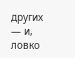других — и, ловко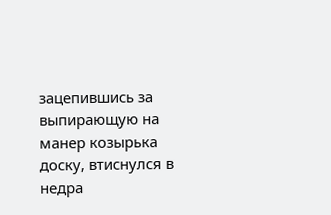зацепившись за выпирающую на манер козырька доску, втиснулся в недра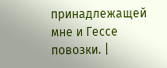принадлежащей мне и Гессе повозки. |